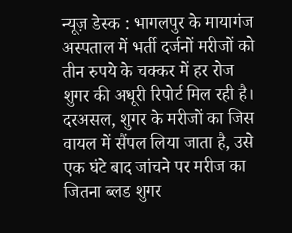न्यूज़ डेस्क : भागलपुर के मायागंज अस्पताल में भर्ती दर्जनों मरीजों को तीन रुपये के चक्कर में हर रोज शुगर की अधूरी रिपोर्ट मिल रही है। दरअसल, शुगर के मरीजों का जिस वायल में सैंपल लिया जाता है, उसे एक घंटे बाद जांचने पर मरीज का जितना ब्लड शुगर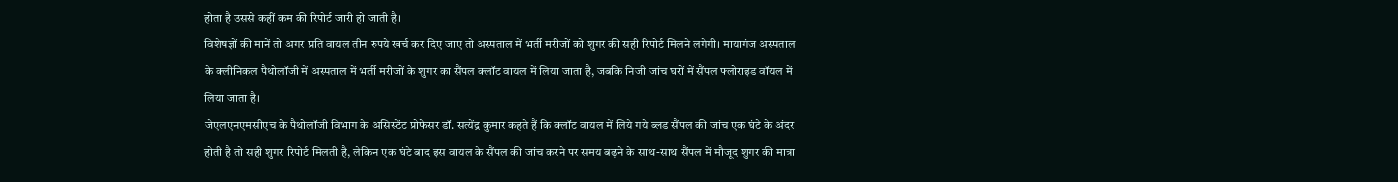होता है उससे कहीं कम की रिपोर्ट जारी हो जाती है।
विशेषज्ञों की मानें तो अगर प्रति वायल तीन रुपये खर्च कर दिए जाए तो अस्पताल में भर्ती मरीजों को शुगर की सही रिपोर्ट मिलने लगेगी। मायागंज अस्पताल के क्लीनिकल पैथोलॉजी में अस्पताल में भर्ती मरीजों के शुगर का सैंपल क्लॉट वायल में लिया जाता है, जबकि निजी जांच घरों में सैंपल फ्लोराइड वॉयल में लिया जाता है।
जेएलएनएमसीएच के पैथोलॉजी विभाग के असिस्टेंट प्रोफेसर डॉ. सत्येंद्र कुमार कहते हैं कि क्लॉट वायल में लिये गये ब्लड सैंपल की जांच एक घंटे के अंदर होती है तो सही शुगर रिपोर्ट मिलती है, लेकिन एक घंटे बाद इस वायल के सैंपल की जांच करने पर समय बढ़ने के साथ-साथ सैंपल में मौजूद शुगर की मात्रा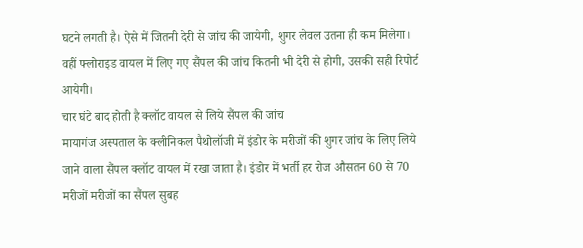घटने लगती है। ऐसे में जितनी देरी से जांच की जायेगी, शुगर लेवल उतना ही कम मिलेगा। वहीं फ्लोराइड वायल में लिए गए सैंपल की जांच कितनी भी देरी से होगी, उसकी सही रिपोर्ट आयेगी।
चार घंटे बाद होती है क्लॉट वायल से लिये सैंपल की जांच
मायागंज अस्पताल के क्लीनिकल पैथोलॉजी में इंडोर के मरीजों की शुगर जांच के लिए लिये जाने वाला सैंपल क्लॉट वायल में रखा जाता है। इंडोर में भर्ती हर रोज औसतन 60 से 70 मरीजों मरीजों का सैंपल सुबह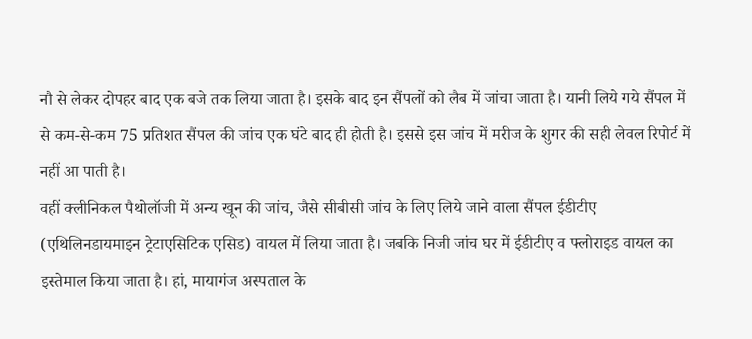नौ से लेकर दोपहर बाद एक बजे तक लिया जाता है। इसके बाद इन सैंपलों को लैब में जांचा जाता है। यानी लिये गये सैंपल में से कम-से-कम 75 प्रतिशत सैंपल की जांच एक घंटे बाद ही होती है। इससे इस जांच में मरीज के शुगर की सही लेवल रिपोर्ट में नहीं आ पाती है।
वहीं क्लीनिकल पैथोलॉजी में अन्य खून की जांच, जैसे सीबीसी जांच के लिए लिये जाने वाला सैंपल ईडीटीए (एथिलिनडायमाइन ट्रेटाएसिटिक एसिड) वायल में लिया जाता है। जबकि निजी जांच घर में ईडीटीए व फ्लोराइड वायल का इस्तेमाल किया जाता है। हां, मायागंज अस्पताल के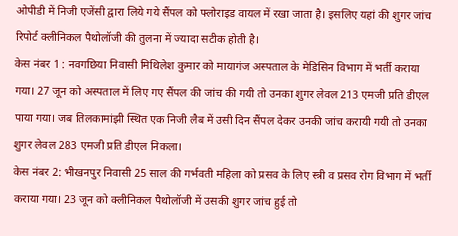ओपीडी में निजी एजेंसी द्वारा लिये गये सैंपल को फ्लोराइड वायल में रखा जाता है। इसलिए यहां की शुगर जांच रिपोर्ट क्लीनिकल पैथोलॉजी की तुलना में ज्यादा सटीक होती है।
केस नंबर 1 : नवगछिया निवासी मिथिलेश कुमार को मायागंज अस्पताल के मेडिसिन विभाग में भर्ती कराया गया। 27 जून को अस्पताल में लिए गए सैंपल की जांच की गयी तो उनका शुगर लेवल 213 एमजी प्रति डीएल पाया गया। जब तिलकामांझी स्थित एक निजी लैब में उसी दिन सैंपल देकर उनकी जांच करायी गयी तो उनका शुगर लेवल 283 एमजी प्रति डीएल निकला।
केस नंबर 2: भीखनपुर निवासी 25 साल की गर्भवती महिला को प्रसव के लिए स्त्री व प्रसव रोग विभाग में भर्ती कराया गया। 23 जून को क्लीनिकल पैथोलॉजी में उसकी शुगर जांच हुई तो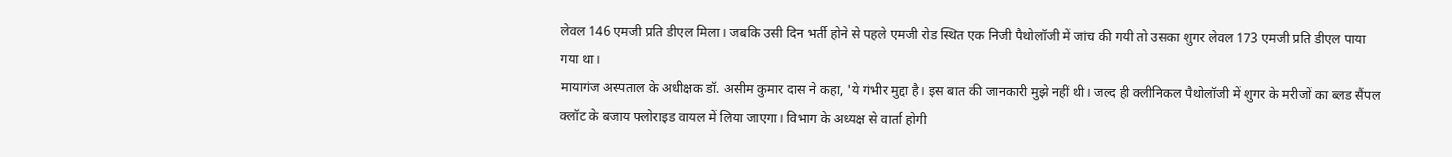लेवल 146 एमजी प्रति डीएल मिला। जबकि उसी दिन भर्ती होने से पहले एमजी रोड स्थित एक निजी पैथोलॉजी में जांच की गयी तो उसका शुगर लेवल 173 एमजी प्रति डीएल पाया गया था।
मायागंज अस्पताल के अधीक्षक डॉ. असीम कुमार दास ने कहा, 'ये गंभीर मुद्दा है। इस बात की जानकारी मुझे नहीं थी। जल्द ही क्लीनिकल पैथोलॉजी में शुगर के मरीजों का ब्लड सैंपल क्लॉट के बजाय फ्लोराइड वायल में लिया जाएगा। विभाग के अध्यक्ष से वार्ता होगी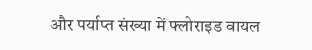और पर्याप्त संख्या में फ्लोराइड वायल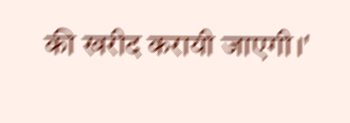की खरीद करायी जाएगी।'